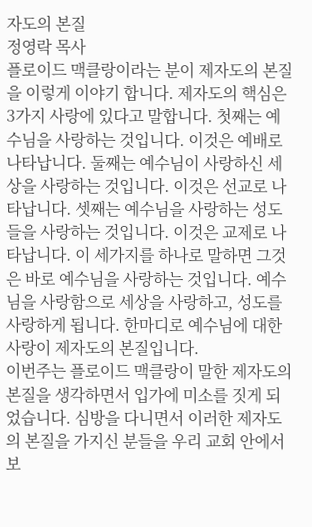자도의 본질
정영락 목사
플로이드 맥클랑이라는 분이 제자도의 본질을 이렇게 이야기 합니다. 제자도의 핵심은 3가지 사랑에 있다고 말합니다. 첫째는 예수님을 사랑하는 것입니다. 이것은 예배로 나타납니다. 둘째는 예수님이 사랑하신 세상을 사랑하는 것입니다. 이것은 선교로 나타납니다. 셋째는 예수님을 사랑하는 성도들을 사랑하는 것입니다. 이것은 교제로 나타납니다. 이 세가지를 하나로 말하면 그것은 바로 예수님을 사랑하는 것입니다. 예수님을 사랑함으로 세상을 사랑하고, 성도를 사랑하게 됩니다. 한마디로 예수님에 대한 사랑이 제자도의 본질입니다.
이번주는 플로이드 맥클랑이 말한 제자도의 본질을 생각하면서 입가에 미소를 짓게 되었습니다. 심방을 다니면서 이러한 제자도의 본질을 가지신 분들을 우리 교회 안에서 보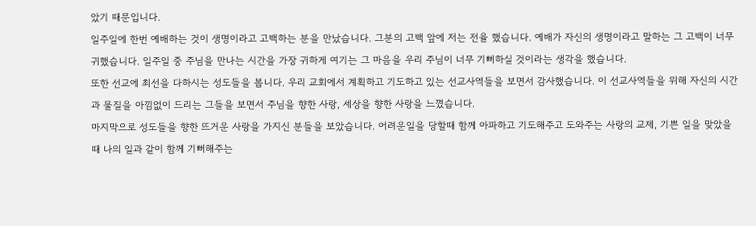았기 때문입니다.
일주일에 한번 예배하는 것이 생명이라고 고백하는 분을 만났습니다. 그분의 고백 앞에 저는 전율 했습니다. 예배가 자신의 생명이라고 말하는 그 고백이 너무 귀했습니다. 일주일 중 주님을 만나는 시간을 가장 귀하게 여기는 그 마음을 우리 주님이 너무 기뻐하실 것이라는 생각을 했습니다.
또한 선교에 최선을 다하시는 성도들을 봅니다. 우리 교회에서 계획하고 기도하고 있는 선교사역들을 보면서 감사했습니다. 이 선교사역들을 위해 자신의 시간과 물질을 아낌없이 드리는 그들을 보면서 주님을 향한 사랑, 세상을 향한 사랑을 느꼈습니다.
마지막으로 성도들을 향한 뜨거운 사랑을 가지신 분들을 보았습니다. 어려운일을 당할때 함께 아파하고 기도해주고 도와주는 사랑의 교제, 기쁜 일을 맞았을때 나의 일과 같이 함께 기뻐해주는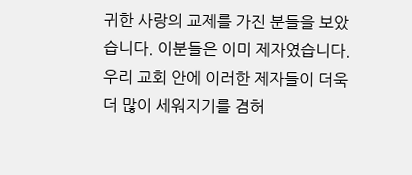귀한 사랑의 교제를 가진 분들을 보았습니다. 이분들은 이미 제자였습니다. 우리 교회 안에 이러한 제자들이 더욱 더 많이 세워지기를 겸허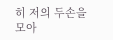히 저의 두손을 모아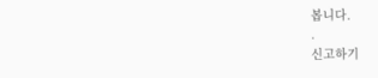봅니다.
.
신고하기